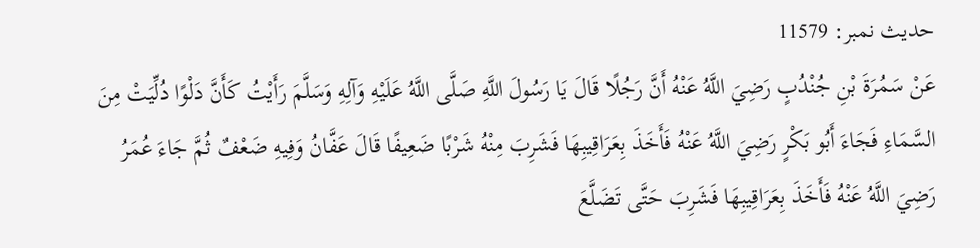حدیث نمبر: 11579
عَنْ سَمُرَةَ بْنِ جُنْدُبٍ رَضِيَ اللَّهُ عَنْهُ أَنَّ رَجُلًا قَالَ يَا رَسُولَ اللَّهِ صَلَّى اللَّهُ عَلَيْهِ وَآلِهِ وَسَلَّمَ رَأَيْتُ كَأَنَّ دَلْوًا دُلِّيَتْ مِنَ السَّمَاءِ فَجَاءَ أَبُو بَكْرٍ رَضِيَ اللَّهُ عَنْهُ فَأَخَذَ بِعَرَاقِيبِهَا فَشَرِبَ مِنْهُ شَرْبًا ضَعِيفًا قَالَ عَفَّانُ وَفِيهِ ضَعْفٌ ثُمَّ جَاءَ عُمَرُ رَضِيَ اللَّهُ عَنْهُ فَأَخَذَ بِعَرَاقِيبِهَا فَشَرِبَ حَتَّى تَضَلَّعَ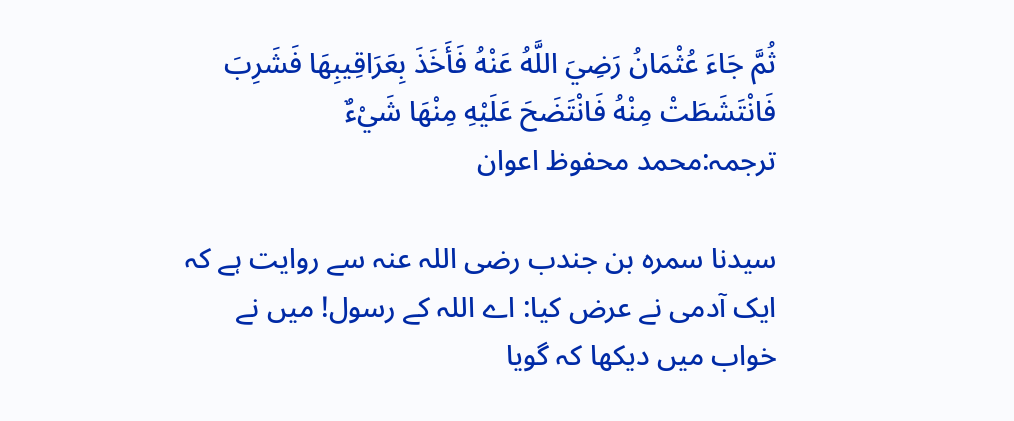ثُمَّ جَاءَ عُثْمَانُ رَضِيَ اللَّهُ عَنْهُ فَأَخَذَ بِعَرَاقِيبِهَا فَشَرِبَ فَانْتَشَطَتْ مِنْهُ فَانْتَضَحَ عَلَيْهِ مِنْهَا شَيْءٌ
ترجمہ:محمد محفوظ اعوان

سیدنا سمرہ بن جندب رضی اللہ عنہ سے روایت ہے کہ ایک آدمی نے عرض کیا: اے اللہ کے رسول! میں نے خواب میں دیکھا کہ گویا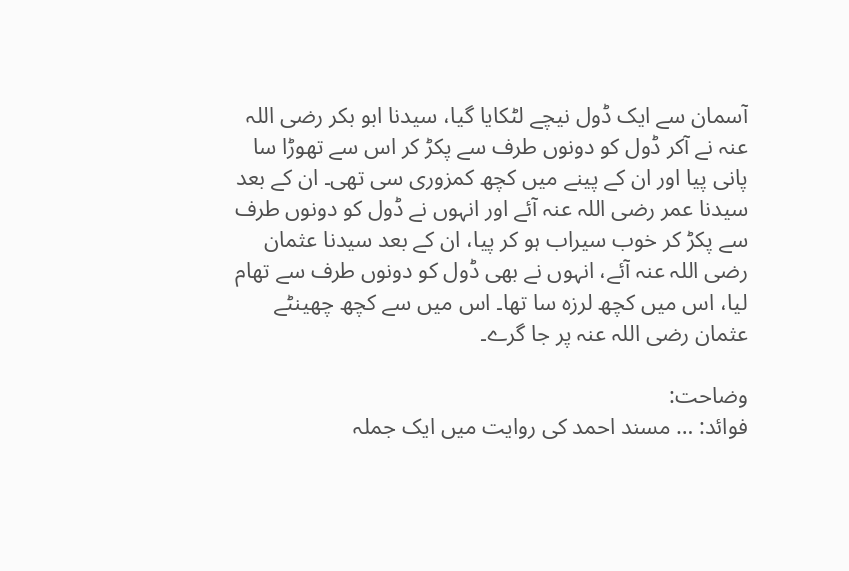آسمان سے ایک ڈول نیچے لٹکایا گیا، سیدنا ابو بکر رضی اللہ عنہ نے آکر ڈول کو دونوں طرف سے پکڑ کر اس سے تھوڑا سا پانی پیا اور ان کے پینے میں کچھ کمزوری سی تھی۔ ان کے بعد سیدنا عمر رضی اللہ عنہ آئے اور انہوں نے ڈول کو دونوں طرف سے پکڑ کر خوب سیراب ہو کر پیا، ان کے بعد سیدنا عثمان رضی اللہ عنہ آئے، انہوں نے بھی ڈول کو دونوں طرف سے تھام لیا، اس میں کچھ لرزہ سا تھا۔ اس میں سے کچھ چھینٹے عثمان رضی اللہ عنہ پر جا گرے۔

وضاحت:
فوائد: … مسند احمد کی روایت میں ایک جملہ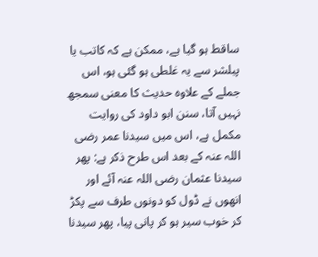ساقط ہو گیا ہے، ممکن ہے کہ کاتب یا پبلشر سے یہ غلطی ہو گئی ہو، اس جملے کے علاوہ حدیث کا معنی سمجھ نہیں آتا، سنن ابو داود کی روایت مکمل ہے، اس میں سیدنا عمر رضی اللہ عنہ کے بعد اس طرح ذکر ہے: پھر سیدنا عثمان رضی اللہ عنہ آئے اور انھوں نے ڈول کو دونوں طرف سے پکڑ کر خوب سیر ہو کر پانی پیا، پھر سیدنا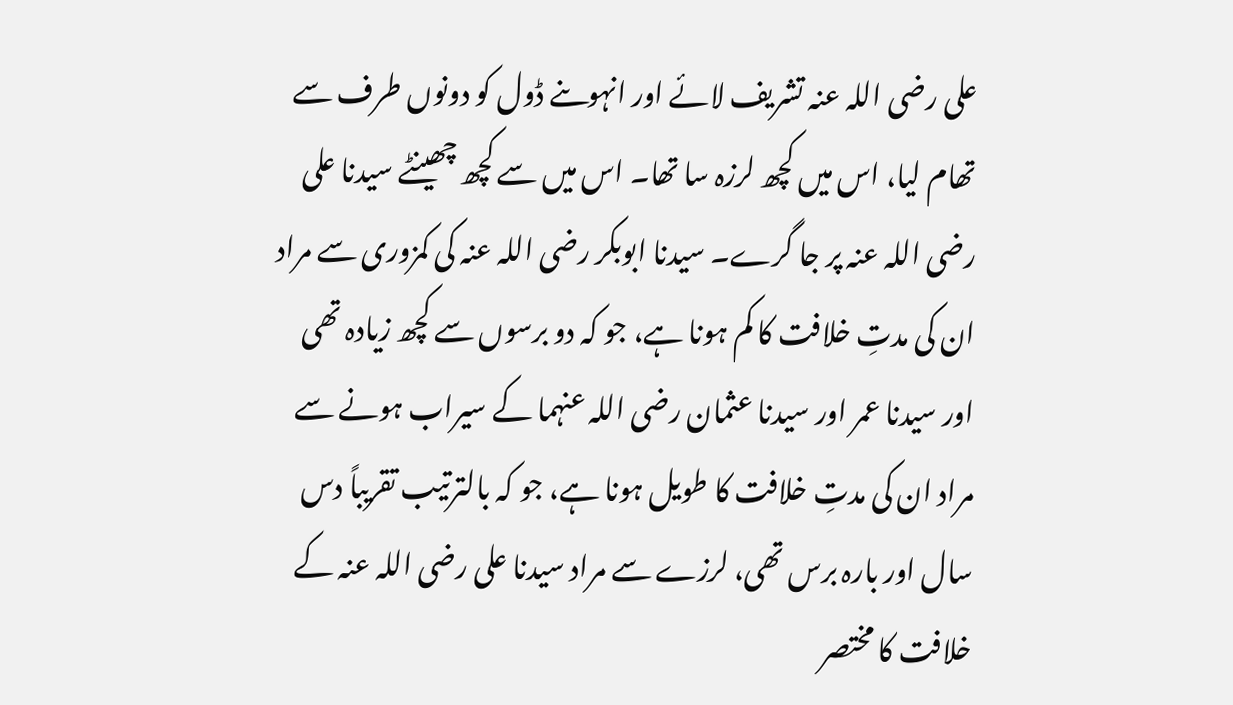علی رضی اللہ عنہ تشریف لائے اور انہوںنے ڈول کو دونوں طرف سے تھام لیا، اس میں کچھ لرزہ سا تھا۔ اس میں سے کچھ چھینٹے سیدنا علی رضی اللہ عنہ پر جا گرے۔ سیدنا ابوبکر رضی اللہ عنہ کی کمزوری سے مراد ان کی مدتِ خلافت کا کم ہونا ہے، جو کہ دو برسوں سے کچھ زیادہ تھی اور سیدنا عمر اور سیدنا عثمان رضی اللہ عنہما کے سیراب ہونے سے مراد ان کی مدتِ خلافت کا طویل ہونا ہے، جو کہ بالترتیب تقریباً دس سال اور بارہ برس تھی، لرزے سے مراد سیدنا علی رضی اللہ عنہ کے خلافت کا مختصر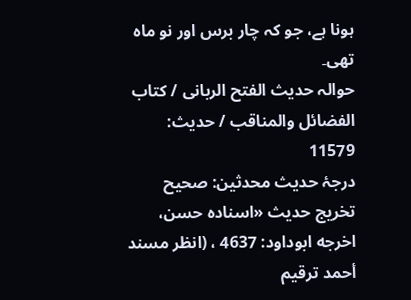ہونا ہے، جو کہ چار برس اور نو ماہ تھی۔
حوالہ حدیث الفتح الربانی / كتاب الفضائل والمناقب / حدیث: 11579
درجۂ حدیث محدثین: صحیح
تخریج حدیث «اسناده حسن، اخرجه ابوداود: 4637 ، (انظر مسند أحمد ترقيم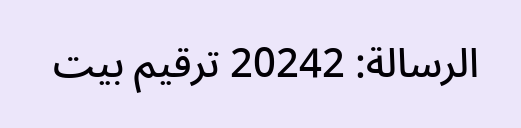الرسالة: 20242 ترقیم بيت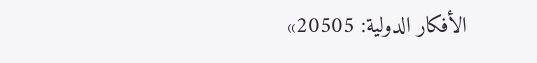الأفكار الدولية: 20505»